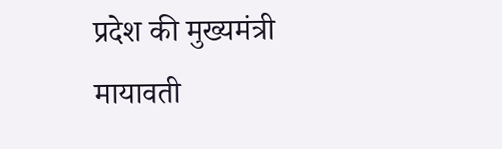प्रदेश की मुख्यमंत्री मायावती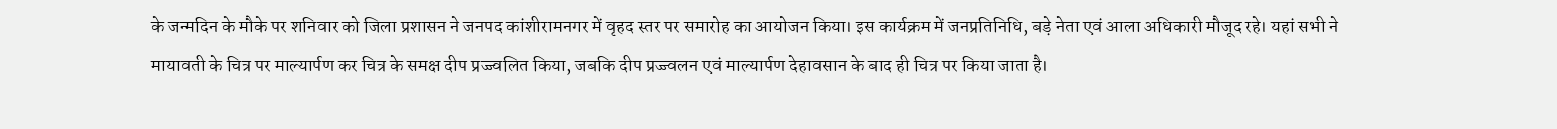के जन्मदिन के मौके पर शनिवार को जिला प्रशासन ने जनपद कांशीरामनगर में वृहद स्तर पर समारोह का आयोजन किया। इस कार्यक्रम में जनप्रतिनिधि, बड़े नेता एवं आला अधिकारी मौजूद रहे। यहां सभी ने मायावती के चित्र पर माल्यार्पण कर चित्र के समक्ष दीप प्रज्ज्वलित किया, जबकि दीप प्रज्ज्वलन एवं माल्यार्पण देहावसान के बाद ही चित्र पर किया जाता है।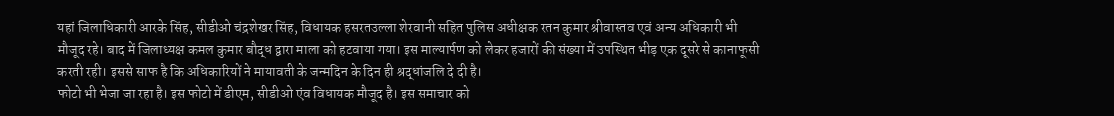यहां जिलाधिकारी आरके सिंह, सीडीओ चंद्रशेखर सिंह, विधायक हसरतउल्ला शेरवानी सहित पुलिस अधीक्षक रतन कुमार श्रीवास्तव एवं अन्य अधिकारी भी
मौजूद रहे। बाद में जिलाध्यक्ष कमल कुमार बौद्ध द्वारा माला को हटवाया गया। इस माल्यार्पण को लेकर हजारों की संख्या में उपस्थित भीड़ एक दूसरे से कानाफूसी करती रही। इससे साफ है कि अधिकारियों ने मायावती के जन्मदिन के दिन ही श्रद्धांजलि दे दी है।
फोटो भी भेजा जा रहा है। इस फोटो में डीएम, सीडीओ एंव विधायक मौजूद है। इस समाचार को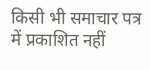किसी भी समाचार पत्र में प्रकाशित नहीं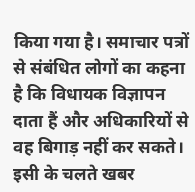किया गया है। समाचार पत्रों से संबंधित लोगों का कहना है कि विधायक विज्ञापन दाता हैं और अधिकारियों से वह बिगाड़ नहीं कर सकते। इसी के चलते खबर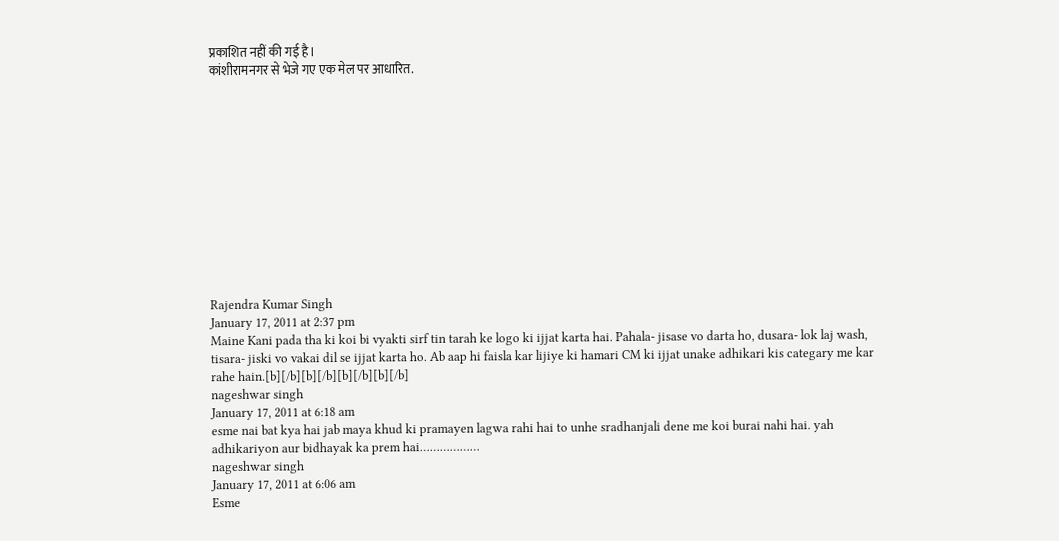प्रकाशित नहीं की गई है।
कांशीरामनगर से भेजे गए एक मेल पर आधारित.












Rajendra Kumar Singh
January 17, 2011 at 2:37 pm
Maine Kani pada tha ki koi bi vyakti sirf tin tarah ke logo ki ijjat karta hai. Pahala- jisase vo darta ho, dusara- lok laj wash, tisara- jiski vo vakai dil se ijjat karta ho. Ab aap hi faisla kar lijiye ki hamari CM ki ijjat unake adhikari kis categary me kar rahe hain.[b][/b][b][/b][b][/b][b][/b]
nageshwar singh
January 17, 2011 at 6:18 am
esme nai bat kya hai jab maya khud ki pramayen lagwa rahi hai to unhe sradhanjali dene me koi burai nahi hai. yah adhikariyon aur bidhayak ka prem hai………………
nageshwar singh
January 17, 2011 at 6:06 am
Esme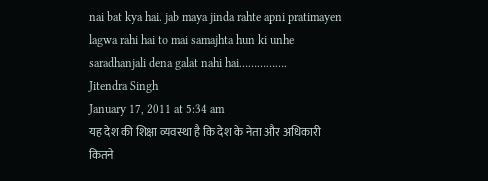nai bat kya hai. jab maya jinda rahte apni pratimayen lagwa rahi hai to mai samajhta hun ki unhe saradhanjali dena galat nahi hai…………….
Jitendra Singh
January 17, 2011 at 5:34 am
यह देश की शिक्षा व्यवस्था है कि देश के नेता और अधिकारी कितने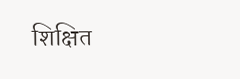शिक्षित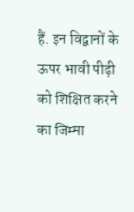हैं. इन विद्वानों के ऊपर भावी पीढ़ी को शिक्षित करने का जिम्मा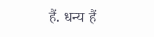हैं. धन्य हैं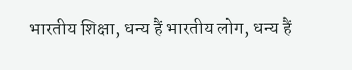भारतीय शिक्षा, धन्य हैं भारतीय लोग, धन्य हैं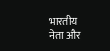भारतीय नेता और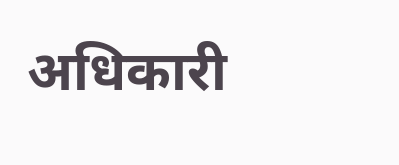अधिकारी